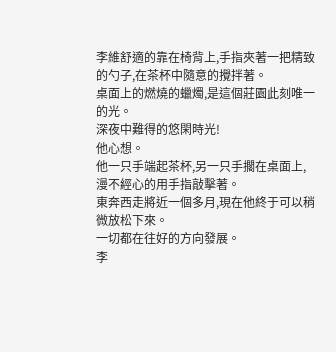李維舒適的靠在椅背上,手指夾著一把精致的勺子,在茶杯中隨意的攪拌著。
桌面上的燃燒的蠟燭,是這個莊園此刻唯一的光。
深夜中難得的悠閑時光!
他心想。
他一只手端起茶杯,另一只手擱在桌面上,漫不經心的用手指敲擊著。
東奔西走將近一個多月,現在他終于可以稍微放松下來。
一切都在往好的方向發展。
李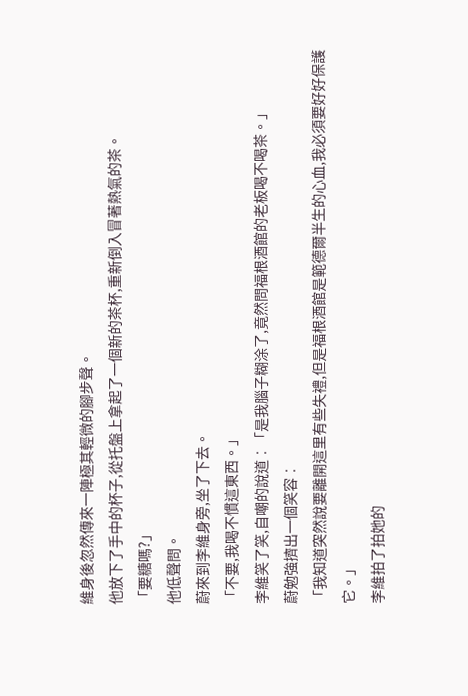維身後忽然傳來一陣極其輕微的腳步聲。
他放下了手中的杯子,從托盤上拿起了一個新的茶杯,重新倒入冒著熱氣的茶。
「要糖嗎?」
他低聲問。
蔚來到李維身旁,坐了下去。
「不要,我喝不慣這東西。」
李維笑了笑,自嘲的說道︰「是我腦子糊涂了,竟然問福根酒館的老板喝不喝茶。」
蔚勉強擠出一個笑容︰
「我知道突然說要離開這里有些失禮,但是福根酒館是範德爾半生的心血,我必須要好好保護它。」
李維拍了拍她的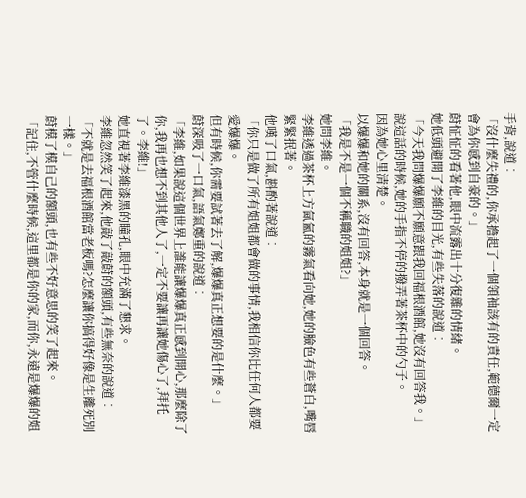手背,說道︰
「沒什麼失禮的,你承擔起了一個領袖該有的責任,範德爾一定會為你感到自豪的。」
蔚怔怔的看著他,眼中流露出十分復雜的情緒。
她低頭避開了李維的目光,有些失落的說道︰
「今天我問爆爆願不願意跟我回福根酒館,她沒有回答我。」
說這話的時候,她的手指不停的撥弄著茶杯中的勺子。
因為她心里清楚。
以爆爆和她的關系,沒有回答,本身就是一個回答。
「我是不是一個不稱職的姐姐?」
她問李維。
李維透過茶杯上方氤氳的霧氣看向她,她的臉色有些蒼白,嘴唇緊緊抿著。
他嘆了口氣,斟酌著說道︰
「你只是做了所有姐姐都會做的事情,我相信你比任何人都要愛爆爆。
但有時候,你需要試著去了解,爆爆真正想要的是什麼。」
蔚深吸了一口氣,語氣鄭重的說道︰
「李維,如果說這個世界上誰能讓爆爆真正感到開心,那麼除了你,我再也想不到其他人了,一定不要讓再讓她傷心了,拜托了。李維!」
她直視著李維漆黑的瞳孔,眼中充滿了懇求。
李維忽然笑了起來,他敲了敲蔚的額頭,有些無奈的說道︰
「不就是去福根酒館當老板嗎?怎麼讓你搞得好像是生離死別一樣。」
蔚模了模自己的額頭,也有些不好意思的笑了起來。
「記住,不管什麼時候,這里都是你的家,而你,永遠是爆爆的姐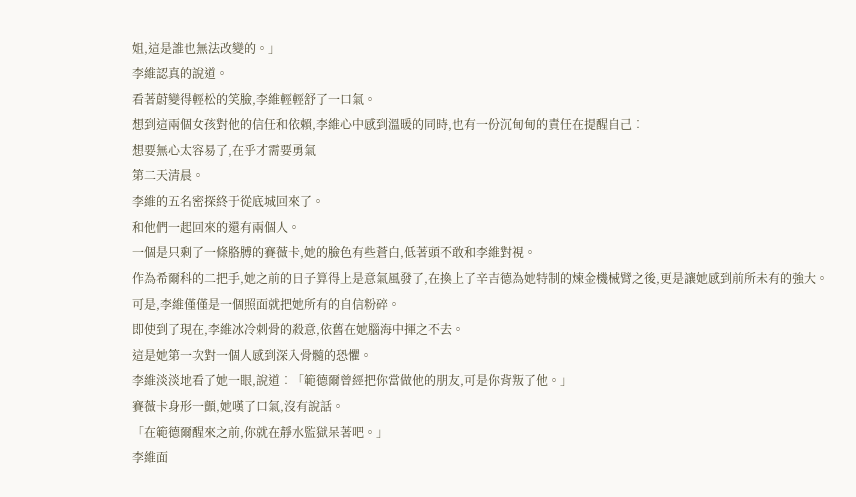姐,這是誰也無法改變的。」
李維認真的說道。
看著蔚變得輕松的笑臉,李維輕輕舒了一口氣。
想到這兩個女孩對他的信任和依賴,李維心中感到溫暖的同時,也有一份沉甸甸的責任在提醒自己︰
想要無心太容易了,在乎才需要勇氣
第二天清晨。
李維的五名密探終于從底城回來了。
和他們一起回來的還有兩個人。
一個是只剩了一條胳膊的賽薇卡,她的臉色有些蒼白,低著頭不敢和李維對視。
作為希爾科的二把手,她之前的日子算得上是意氣風發了,在換上了辛吉德為她特制的煉金機械臂之後,更是讓她感到前所未有的強大。
可是,李維僅僅是一個照面就把她所有的自信粉碎。
即使到了現在,李維冰冷刺骨的殺意,依舊在她腦海中揮之不去。
這是她第一次對一個人感到深入骨髓的恐懼。
李維淡淡地看了她一眼,說道︰「範德爾曾經把你當做他的朋友,可是你背叛了他。」
賽薇卡身形一顫,她嘆了口氣,沒有說話。
「在範德爾醒來之前,你就在靜水監獄呆著吧。」
李維面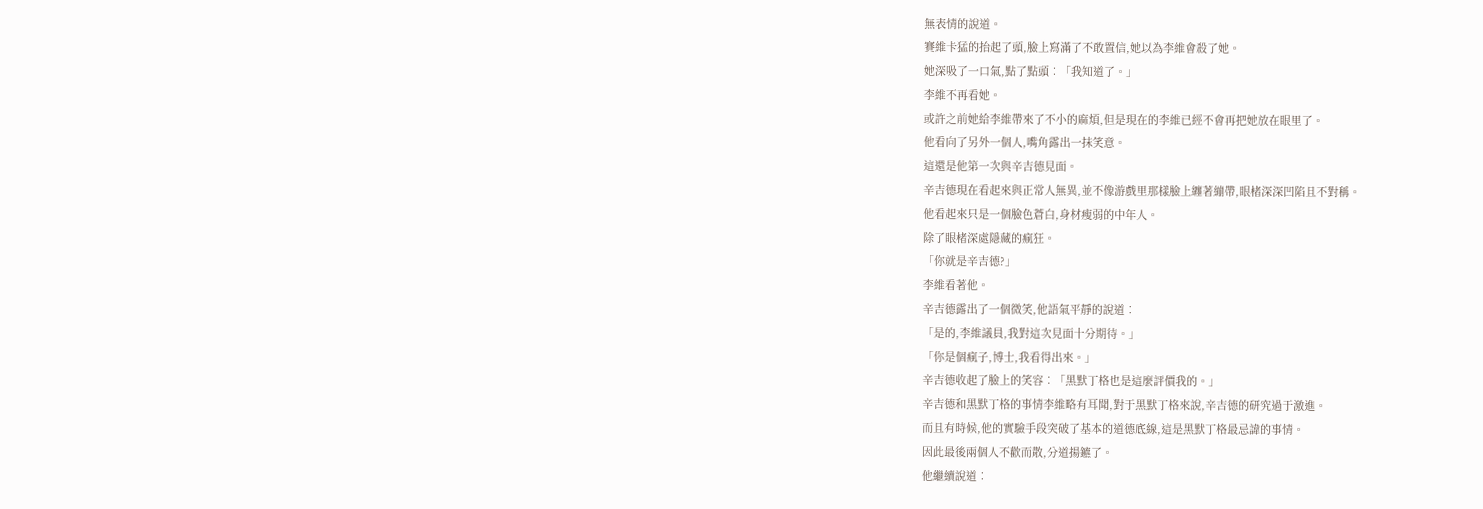無表情的說道。
賽維卡猛的抬起了頭,臉上寫滿了不敢置信,她以為李維會殺了她。
她深吸了一口氣,點了點頭︰「我知道了。」
李維不再看她。
或許之前她給李維帶來了不小的麻煩,但是現在的李維已經不會再把她放在眼里了。
他看向了另外一個人,嘴角露出一抹笑意。
這還是他第一次與辛吉德見面。
辛吉德現在看起來與正常人無異,並不像游戲里那樣臉上纏著繃帶,眼楮深深凹陷且不對稱。
他看起來只是一個臉色蒼白,身材瘦弱的中年人。
除了眼楮深處隱藏的瘋狂。
「你就是辛吉德?」
李維看著他。
辛吉德露出了一個微笑,他語氣平靜的說道︰
「是的,李維議員,我對這次見面十分期待。」
「你是個瘋子,博士,我看得出來。」
辛吉德收起了臉上的笑容︰「黑默丁格也是這麼評價我的。」
辛吉德和黑默丁格的事情李維略有耳聞,對于黑默丁格來說,辛吉德的研究過于激進。
而且有時候,他的實驗手段突破了基本的道德底線,這是黑默丁格最忌諱的事情。
因此最後兩個人不歡而散,分道揚鑣了。
他繼續說道︰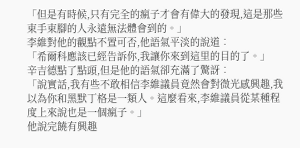「但是有時候,只有完全的瘋子才會有偉大的發現,這是那些束手束腳的人永遠無法體會到的。」
李維對他的觀點不置可否,他語氣平淡的說道︰
「希爾科應該已經告訴你,我讓你來到這里的目的了。」
辛吉德點了點頭,但是他的語氣卻充滿了驚訝︰
「說實話,我有些不敢相信李維議員竟然會對微光感興趣,我以為你和黑默丁格是一類人。這麼看來,李維議員從某種程度上來說也是一個瘋子。」
他說完饒有興趣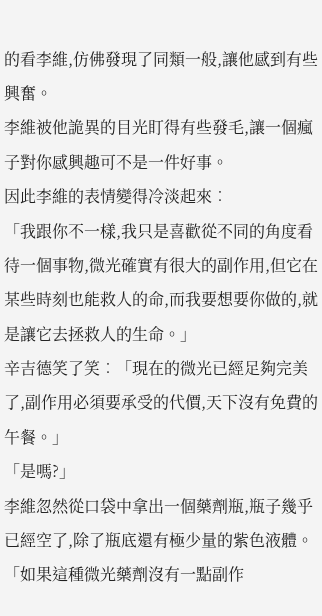的看李維,仿佛發現了同類一般,讓他感到有些興奮。
李維被他詭異的目光盯得有些發毛,讓一個瘋子對你感興趣可不是一件好事。
因此李維的表情變得冷淡起來︰
「我跟你不一樣,我只是喜歡從不同的角度看待一個事物,微光確實有很大的副作用,但它在某些時刻也能救人的命,而我要想要你做的,就是讓它去拯救人的生命。」
辛吉德笑了笑︰「現在的微光已經足夠完美了,副作用必須要承受的代價,天下沒有免費的午餐。」
「是嗎?」
李維忽然從口袋中拿出一個藥劑瓶,瓶子幾乎已經空了,除了瓶底還有極少量的紫色液體。
「如果這種微光藥劑沒有一點副作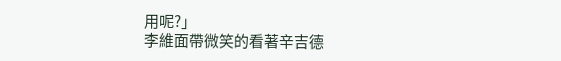用呢?」
李維面帶微笑的看著辛吉德